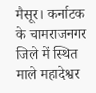मैसूर। कर्नाटक के चामराजनगर जिले में स्थित माले महादेश्वर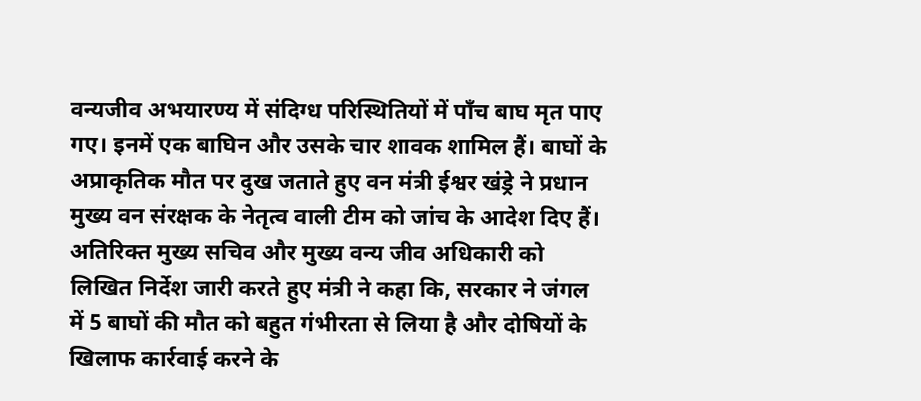वन्यजीव अभयारण्य में संदिग्ध परिस्थितियों में पाँच बाघ मृत पाए गए। इनमें एक बाघिन और उसके चार शावक शामिल हैं। बाघों के अप्राकृतिक मौत पर दुख जताते हुए वन मंत्री ईश्वर खंड्रे ने प्रधान मुख्य वन संरक्षक के नेतृत्व वाली टीम को जांच के आदेश दिए हैं। अतिरिक्त मुख्य सचिव और मुख्य वन्य जीव अधिकारी को लिखित निर्देश जारी करते हुए मंत्री ने कहा कि, सरकार ने जंगल में 5 बाघों की मौत को बहुत गंभीरता से लिया है और दोषियों के खिलाफ कार्रवाई करने के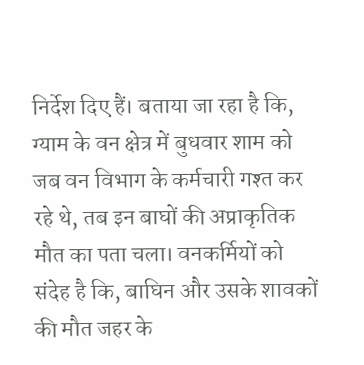निर्देश दिए हैं। बताया जा रहा है कि, ग्याम के वन क्षेत्र में बुधवार शाम को जब वन विभाग के कर्मचारी गश्त कर रहे थे, तब इन बाघों की अप्राकृतिक मौत का पता चला। वनकर्मियों को संदेह है कि, बाघिन और उसके शावकों की मौत जहर के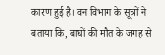कारण हुई है। वन विभाग के सूत्रों ने बताया कि, बाघों की मौत के जगह से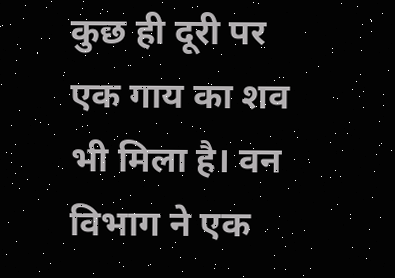कुछ ही दूरी पर एक गाय का शव भी मिला है। वन विभाग ने एक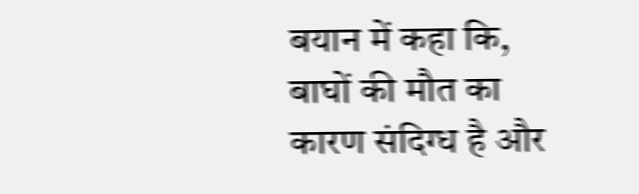बयान में कहा कि, बाघों की मौत का कारण संदिग्ध है और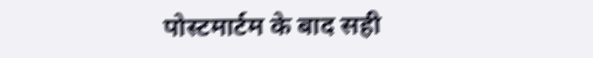पोस्टमार्टम के बाद सही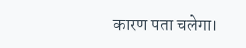कारण पता चलेगा।